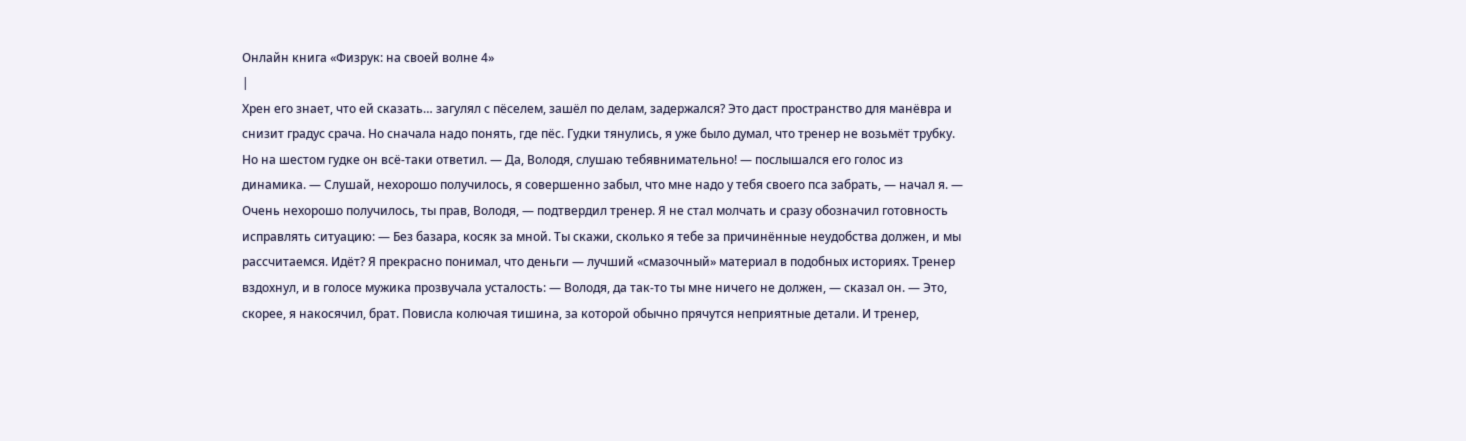Онлайн книга «Физрук: на своей волне 4»
|
Хрен его знает, что ей сказать… загулял с пёселем, зашёл по делам, задержался? Это даст пространство для манёвра и снизит градус срача. Но сначала надо понять, где пёс. Гудки тянулись, я уже было думал, что тренер не возьмёт трубку. Но на шестом гудке он всё-таки ответил. — Да, Володя, слушаю тебявнимательно! — послышался его голос из динамика. — Слушай, нехорошо получилось, я совершенно забыл, что мне надо у тебя своего пса забрать, — начал я. — Очень нехорошо получилось, ты прав, Володя, — подтвердил тренер. Я не стал молчать и сразу обозначил готовность исправлять ситуацию: — Без базара, косяк за мной. Ты скажи, сколько я тебе за причинённые неудобства должен, и мы рассчитаемся. Идёт? Я прекрасно понимал, что деньги — лучший «смазочный» материал в подобных историях. Тренер вздохнул, и в голосе мужика прозвучала усталость: — Володя, да так-то ты мне ничего не должен, — сказал он. — Это, скорее, я накосячил, брат. Повисла колючая тишина, за которой обычно прячутся неприятные детали. И тренер,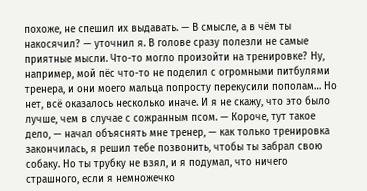похоже, не спешил их выдавать. — В смысле, а в чём ты накосячил? — уточнил я. В голове сразу полезли не самые приятные мысли. Что-то могло произойти на тренировке? Ну, например, мой пёс что-то не поделил с огромными питбулями тренера, и они моего мальца попросту перекусили пополам… Но нет, всё оказалось несколько иначе. И я не скажу, что это было лучше, чем в случае с сожранным псом. — Короче, тут такое дело, — начал объяснять мне тренер, — как только тренировка закончилась, я решил тебе позвонить, чтобы ты забрал свою собаку. Но ты трубку не взял, и я подумал, что ничего страшного, если я немножечко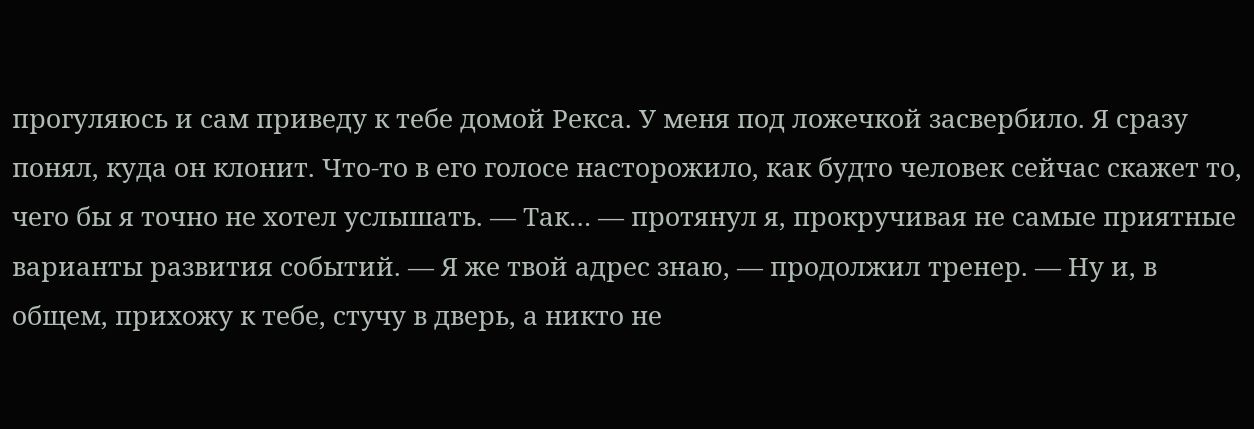прогуляюсь и сам приведу к тебе домой Рекса. У меня под ложечкой засвербило. Я сразу понял, куда он клонит. Что-то в его голосе насторожило, как будто человек сейчас скажет то, чего бы я точно не хотел услышать. — Так… — протянул я, прокручивая не самые приятные варианты развития событий. — Я же твой адрес знаю, — продолжил тренер. — Ну и, в общем, прихожу к тебе, стучу в дверь, а никто не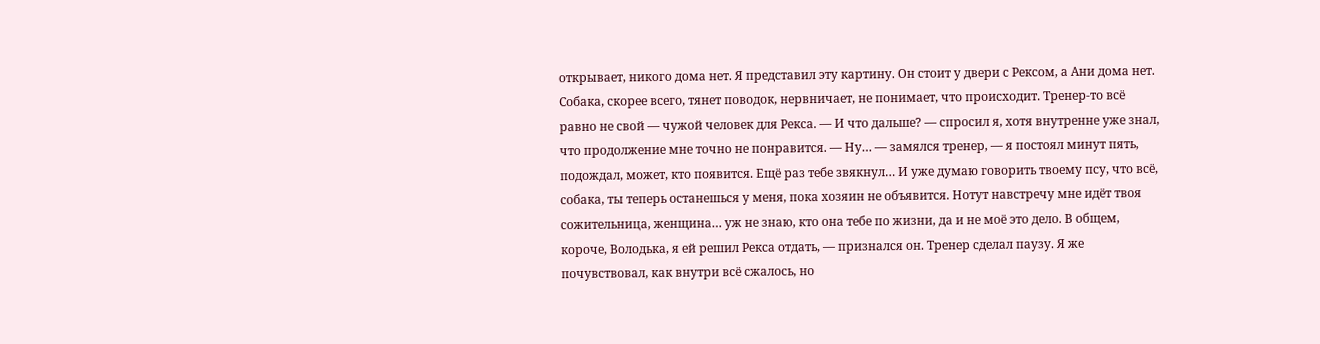открывает, никого дома нет. Я представил эту картину. Он стоит у двери с Рексом, а Ани дома нет. Собака, скорее всего, тянет поводок, нервничает, не понимает, что происходит. Тренер-то всё равно не свой — чужой человек для Рекса. — И что дальше? — спросил я, хотя внутренне уже знал, что продолжение мне точно не понравится. — Ну… — замялся тренер, — я постоял минут пять, подождал, может, кто появится. Ещё раз тебе звякнул… И уже думаю говорить твоему псу, что всё, собака, ты теперь останешься у меня, пока хозяин не объявится. Нотут навстречу мне идёт твоя сожительница, женщина… уж не знаю, кто она тебе по жизни, да и не моё это дело. В общем, короче, Володька, я ей решил Рекса отдать, — признался он. Тренер сделал паузу. Я же почувствовал, как внутри всё сжалось, но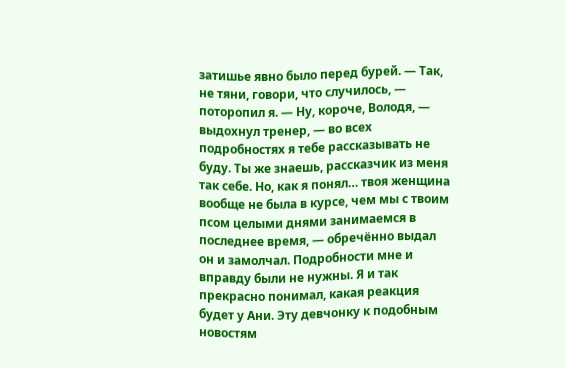затишье явно было перед бурей. — Так, не тяни, говори, что случилось, — поторопил я. — Ну, короче, Володя, — выдохнул тренер, — во всех подробностях я тебе рассказывать не буду. Ты же знаешь, рассказчик из меня так себе. Но, как я понял… твоя женщина вообще не была в курсе, чем мы с твоим псом целыми днями занимаемся в последнее время, — обречённо выдал он и замолчал. Подробности мне и вправду были не нужны. Я и так прекрасно понимал, какая реакция будет у Ани. Эту девчонку к подобным новостям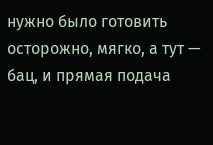нужно было готовить осторожно, мягко, а тут — бац, и прямая подача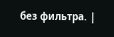без фильтра. |